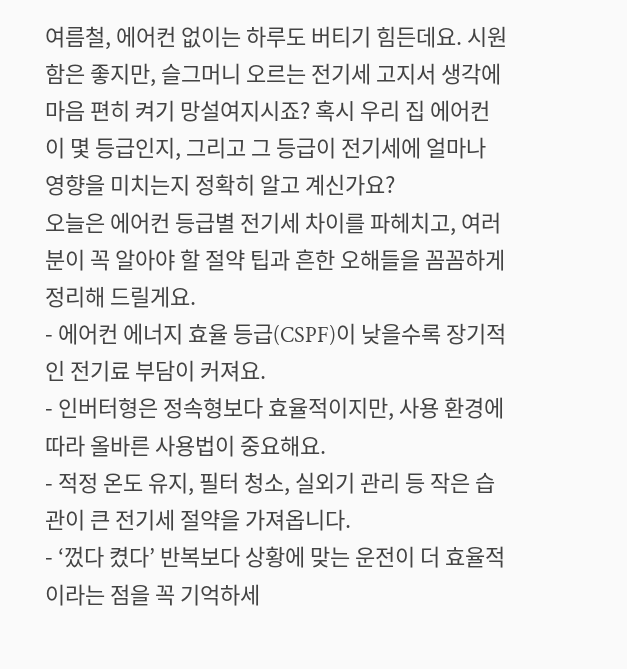여름철, 에어컨 없이는 하루도 버티기 힘든데요. 시원함은 좋지만, 슬그머니 오르는 전기세 고지서 생각에 마음 편히 켜기 망설여지시죠? 혹시 우리 집 에어컨이 몇 등급인지, 그리고 그 등급이 전기세에 얼마나 영향을 미치는지 정확히 알고 계신가요?
오늘은 에어컨 등급별 전기세 차이를 파헤치고, 여러분이 꼭 알아야 할 절약 팁과 흔한 오해들을 꼼꼼하게 정리해 드릴게요.
- 에어컨 에너지 효율 등급(CSPF)이 낮을수록 장기적인 전기료 부담이 커져요.
- 인버터형은 정속형보다 효율적이지만, 사용 환경에 따라 올바른 사용법이 중요해요.
- 적정 온도 유지, 필터 청소, 실외기 관리 등 작은 습관이 큰 전기세 절약을 가져옵니다.
- ‘껐다 켰다’ 반복보다 상황에 맞는 운전이 더 효율적이라는 점을 꼭 기억하세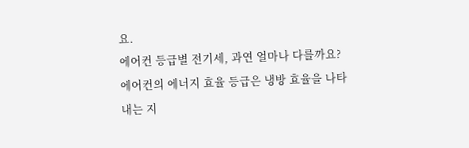요.
에어컨 등급별 전기세, 과연 얼마나 다를까요?
에어컨의 에너지 효율 등급은 냉방 효율을 나타내는 지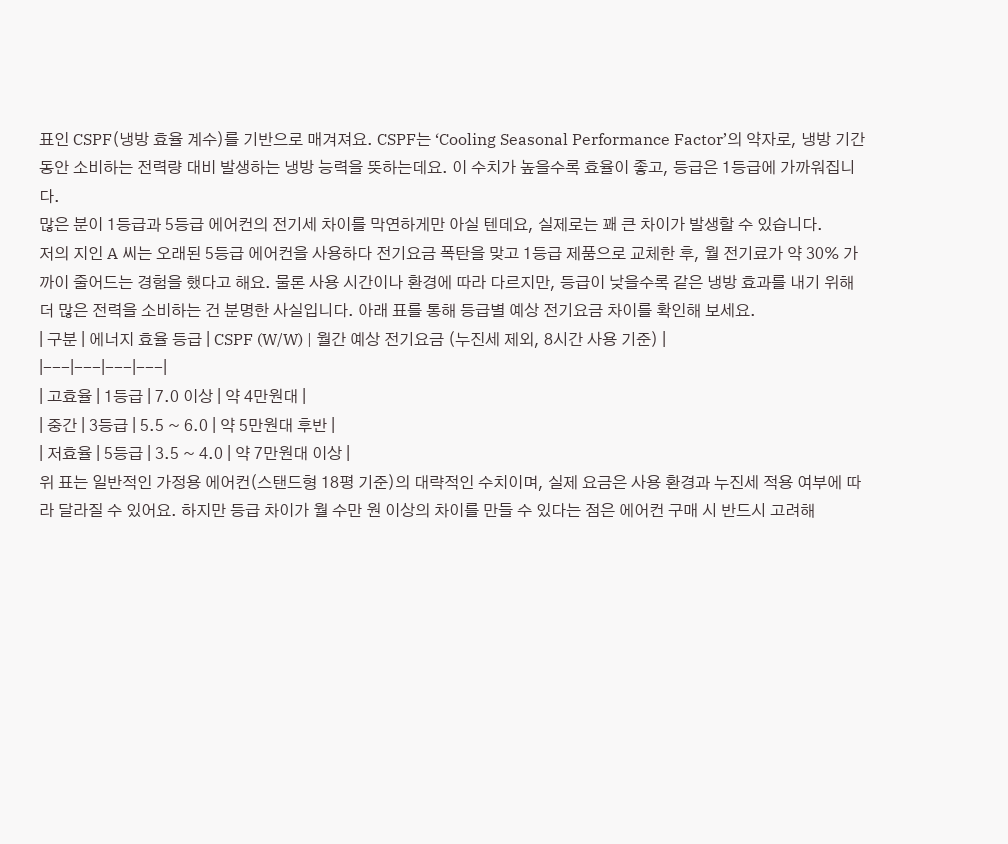표인 CSPF(냉방 효율 계수)를 기반으로 매겨져요. CSPF는 ‘Cooling Seasonal Performance Factor’의 약자로, 냉방 기간 동안 소비하는 전력량 대비 발생하는 냉방 능력을 뜻하는데요. 이 수치가 높을수록 효율이 좋고, 등급은 1등급에 가까워집니다.
많은 분이 1등급과 5등급 에어컨의 전기세 차이를 막연하게만 아실 텐데요, 실제로는 꽤 큰 차이가 발생할 수 있습니다.
저의 지인 A 씨는 오래된 5등급 에어컨을 사용하다 전기요금 폭탄을 맞고 1등급 제품으로 교체한 후, 월 전기료가 약 30% 가까이 줄어드는 경험을 했다고 해요. 물론 사용 시간이나 환경에 따라 다르지만, 등급이 낮을수록 같은 냉방 효과를 내기 위해 더 많은 전력을 소비하는 건 분명한 사실입니다. 아래 표를 통해 등급별 예상 전기요금 차이를 확인해 보세요.
| 구분 | 에너지 효율 등급 | CSPF (W/W) | 월간 예상 전기요금 (누진세 제외, 8시간 사용 기준) |
|---|---|---|---|
| 고효율 | 1등급 | 7.0 이상 | 약 4만원대 |
| 중간 | 3등급 | 5.5 ~ 6.0 | 약 5만원대 후반 |
| 저효율 | 5등급 | 3.5 ~ 4.0 | 약 7만원대 이상 |
위 표는 일반적인 가정용 에어컨(스탠드형 18평 기준)의 대략적인 수치이며, 실제 요금은 사용 환경과 누진세 적용 여부에 따라 달라질 수 있어요. 하지만 등급 차이가 월 수만 원 이상의 차이를 만들 수 있다는 점은 에어컨 구매 시 반드시 고려해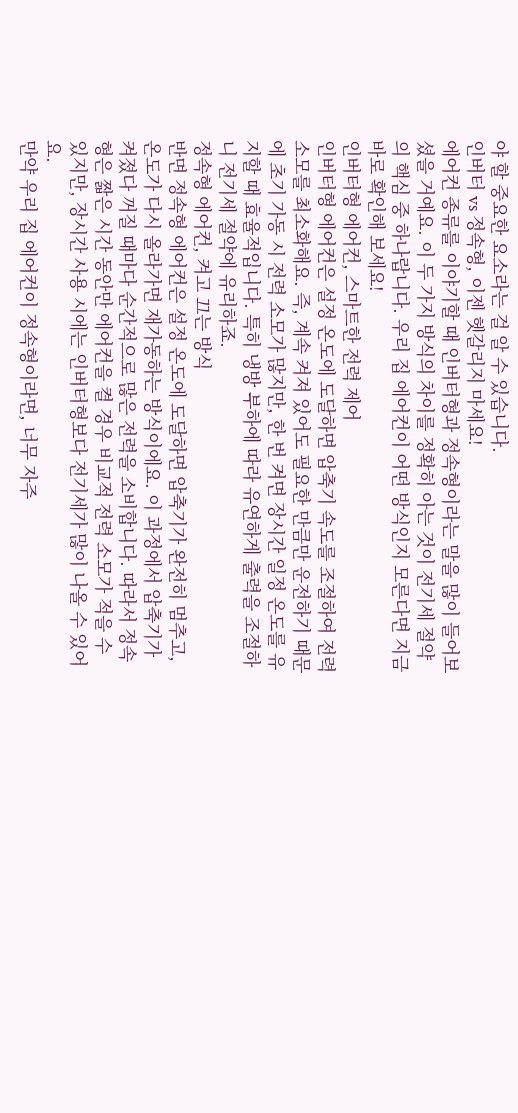야 할 중요한 요소라는 걸 알 수 있습니다.
인버터 vs 정속형, 이젠 헷갈리지 마세요!
에어컨 종류를 이야기할 때 인버터형과 정속형이라는 말을 많이 들어보셨을 거예요. 이 두 가지 방식의 차이를 정확히 아는 것이 전기세 절약의 핵심 중 하나랍니다. 우리 집 에어컨이 어떤 방식인지 모른다면 지금 바로 확인해 보세요!
인버터형 에어컨, 스마트한 전력 제어
인버터형 에어컨은 설정 온도에 도달하면 압축기 속도를 조절하여 전력 소모를 최소화해요. 즉, 계속 켜져 있어도 필요한 만큼만 운전하기 때문에 초기 가동 시 전력 소모가 많지만, 한 번 켜면 장시간 일정 온도를 유지할 때 효율적입니다. 특히 냉방 부하에 따라 유연하게 출력을 조절하니 전기세 절약에 유리하죠.
정속형 에어컨, 켜고 끄는 방식
반면 정속형 에어컨은 설정 온도에 도달하면 압축기가 완전히 멈추고, 온도가 다시 올라가면 재가동하는 방식이에요. 이 과정에서 압축기가 켜졌다 꺼질 때마다 순간적으로 많은 전력을 소비합니다. 따라서 정속형은 짧은 시간 동안만 에어컨을 켤 경우 비교적 전력 소모가 적을 수 있지만, 장시간 사용 시에는 인버터형보다 전기세가 많이 나올 수 있어요.
만약 우리 집 에어컨이 정속형이라면, 너무 자주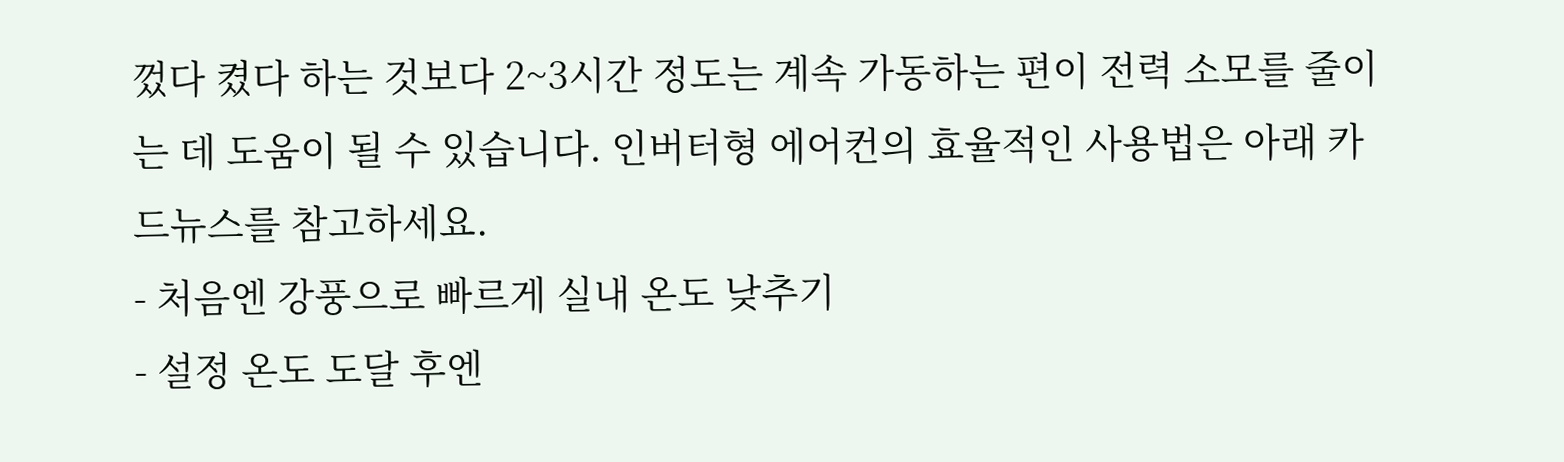껐다 켰다 하는 것보다 2~3시간 정도는 계속 가동하는 편이 전력 소모를 줄이는 데 도움이 될 수 있습니다. 인버터형 에어컨의 효율적인 사용법은 아래 카드뉴스를 참고하세요.
- 처음엔 강풍으로 빠르게 실내 온도 낮추기
- 설정 온도 도달 후엔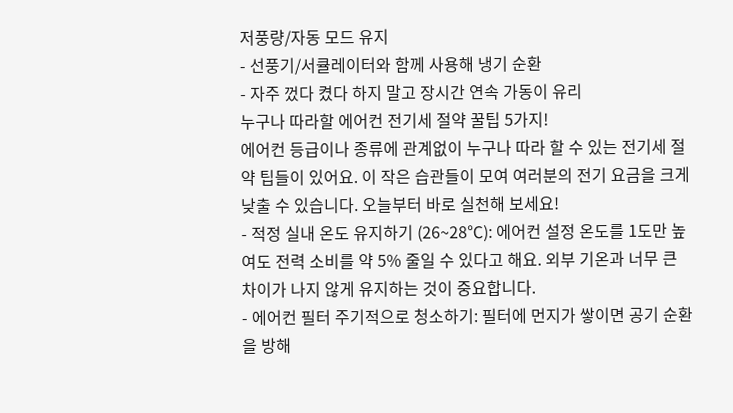저풍량/자동 모드 유지
- 선풍기/서큘레이터와 함께 사용해 냉기 순환
- 자주 껐다 켰다 하지 말고 장시간 연속 가동이 유리
누구나 따라할 에어컨 전기세 절약 꿀팁 5가지!
에어컨 등급이나 종류에 관계없이 누구나 따라 할 수 있는 전기세 절약 팁들이 있어요. 이 작은 습관들이 모여 여러분의 전기 요금을 크게 낮출 수 있습니다. 오늘부터 바로 실천해 보세요!
- 적정 실내 온도 유지하기 (26~28℃): 에어컨 설정 온도를 1도만 높여도 전력 소비를 약 5% 줄일 수 있다고 해요. 외부 기온과 너무 큰 차이가 나지 않게 유지하는 것이 중요합니다.
- 에어컨 필터 주기적으로 청소하기: 필터에 먼지가 쌓이면 공기 순환을 방해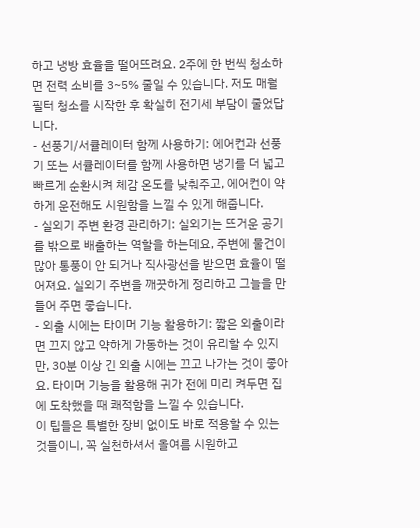하고 냉방 효율을 떨어뜨려요. 2주에 한 번씩 청소하면 전력 소비를 3~5% 줄일 수 있습니다. 저도 매월 필터 청소를 시작한 후 확실히 전기세 부담이 줄었답니다.
- 선풍기/서큘레이터 함께 사용하기: 에어컨과 선풍기 또는 서큘레이터를 함께 사용하면 냉기를 더 넓고 빠르게 순환시켜 체감 온도를 낮춰주고, 에어컨이 약하게 운전해도 시원함을 느낄 수 있게 해줍니다.
- 실외기 주변 환경 관리하기: 실외기는 뜨거운 공기를 밖으로 배출하는 역할을 하는데요, 주변에 물건이 많아 통풍이 안 되거나 직사광선을 받으면 효율이 떨어져요. 실외기 주변을 깨끗하게 정리하고 그늘을 만들어 주면 좋습니다.
- 외출 시에는 타이머 기능 활용하기: 짧은 외출이라면 끄지 않고 약하게 가동하는 것이 유리할 수 있지만, 30분 이상 긴 외출 시에는 끄고 나가는 것이 좋아요. 타이머 기능을 활용해 귀가 전에 미리 켜두면 집에 도착했을 때 쾌적함을 느낄 수 있습니다.
이 팁들은 특별한 장비 없이도 바로 적용할 수 있는 것들이니, 꼭 실천하셔서 올여름 시원하고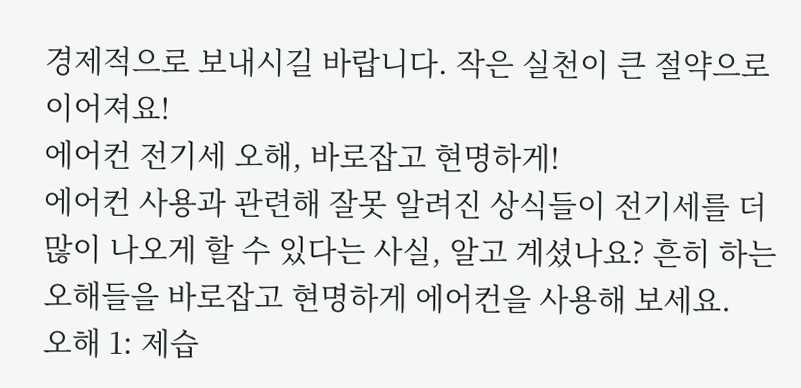경제적으로 보내시길 바랍니다. 작은 실천이 큰 절약으로 이어져요!
에어컨 전기세 오해, 바로잡고 현명하게!
에어컨 사용과 관련해 잘못 알려진 상식들이 전기세를 더 많이 나오게 할 수 있다는 사실, 알고 계셨나요? 흔히 하는 오해들을 바로잡고 현명하게 에어컨을 사용해 보세요.
오해 1: 제습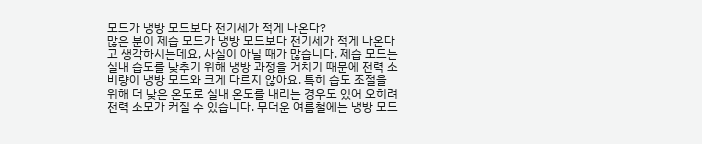모드가 냉방 모드보다 전기세가 적게 나온다?
많은 분이 제습 모드가 냉방 모드보다 전기세가 적게 나온다고 생각하시는데요, 사실이 아닐 때가 많습니다. 제습 모드는 실내 습도를 낮추기 위해 냉방 과정을 거치기 때문에 전력 소비량이 냉방 모드와 크게 다르지 않아요. 특히 습도 조절을 위해 더 낮은 온도로 실내 온도를 내리는 경우도 있어 오히려 전력 소모가 커질 수 있습니다. 무더운 여름철에는 냉방 모드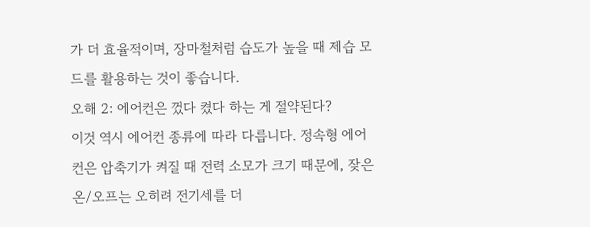가 더 효율적이며, 장마철처럼 습도가 높을 때 제습 모드를 활용하는 것이 좋습니다.
오해 2: 에어컨은 껐다 켰다 하는 게 절약된다?
이것 역시 에어컨 종류에 따라 다릅니다. 정속형 에어컨은 압축기가 켜질 때 전력 소모가 크기 때문에, 잦은 온/오프는 오히려 전기세를 더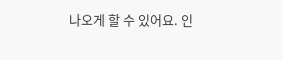나오게 할 수 있어요. 인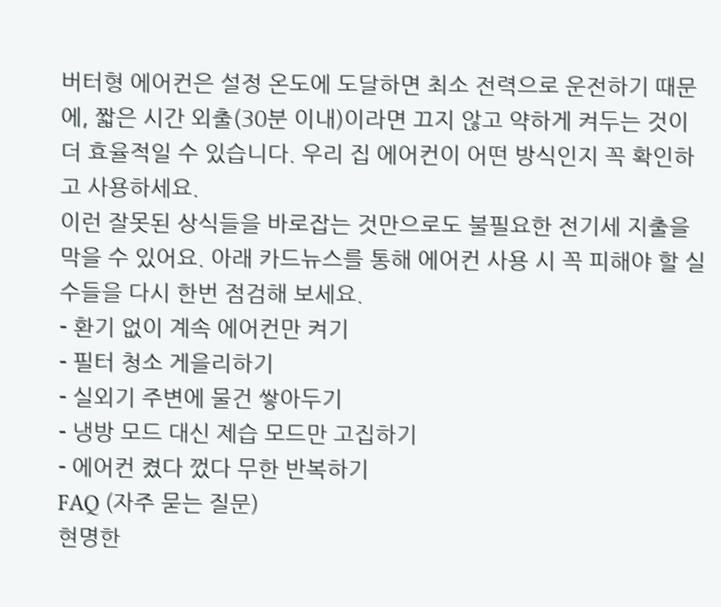버터형 에어컨은 설정 온도에 도달하면 최소 전력으로 운전하기 때문에, 짧은 시간 외출(30분 이내)이라면 끄지 않고 약하게 켜두는 것이 더 효율적일 수 있습니다. 우리 집 에어컨이 어떤 방식인지 꼭 확인하고 사용하세요.
이런 잘못된 상식들을 바로잡는 것만으로도 불필요한 전기세 지출을 막을 수 있어요. 아래 카드뉴스를 통해 에어컨 사용 시 꼭 피해야 할 실수들을 다시 한번 점검해 보세요.
- 환기 없이 계속 에어컨만 켜기
- 필터 청소 게을리하기
- 실외기 주변에 물건 쌓아두기
- 냉방 모드 대신 제습 모드만 고집하기
- 에어컨 켰다 껐다 무한 반복하기
FAQ (자주 묻는 질문)
현명한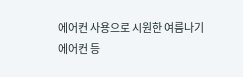에어컨 사용으로 시원한 여름나기
에어컨 등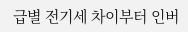급별 전기세 차이부터 인버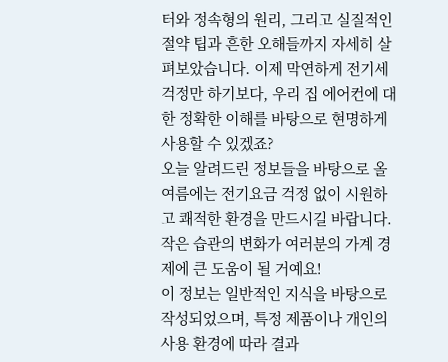터와 정속형의 원리, 그리고 실질적인 절약 팁과 흔한 오해들까지 자세히 살펴보았습니다. 이제 막연하게 전기세 걱정만 하기보다, 우리 집 에어컨에 대한 정확한 이해를 바탕으로 현명하게 사용할 수 있겠죠?
오늘 알려드린 정보들을 바탕으로 올여름에는 전기요금 걱정 없이 시원하고 쾌적한 환경을 만드시길 바랍니다. 작은 습관의 변화가 여러분의 가계 경제에 큰 도움이 될 거예요!
이 정보는 일반적인 지식을 바탕으로 작성되었으며, 특정 제품이나 개인의 사용 환경에 따라 결과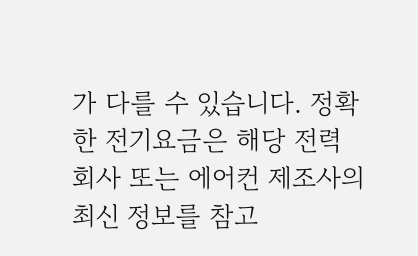가 다를 수 있습니다. 정확한 전기요금은 해당 전력 회사 또는 에어컨 제조사의 최신 정보를 참고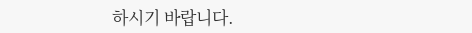하시기 바랍니다.